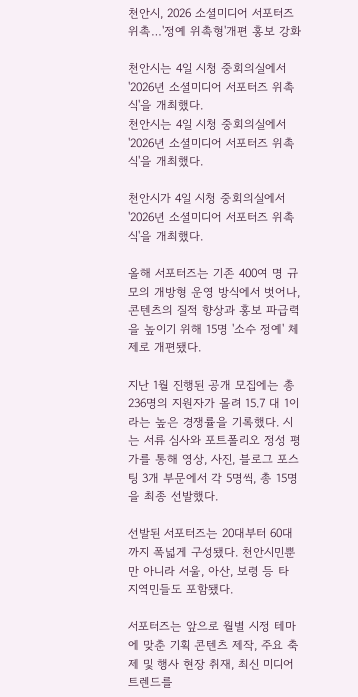천안시, 2026 소셜미디어 서포터즈 위촉…'정예 위촉형'개편 홍보 강화

천안시는 4일 시청 중회의실에서 '2026년 소셜미디어 서포터즈 위촉식'을 개최했다.
천안시는 4일 시청 중회의실에서 '2026년 소셜미디어 서포터즈 위촉식'을 개최했다.

천안시가 4일 시청 중회의실에서 '2026년 소셜미디어 서포터즈 위촉식'을 개최했다.

올해 서포터즈는 기존 400여 명 규모의 개방형 운영 방식에서 벗어나, 콘텐츠의 질적 향상과 홍보 파급력을 높이기 위해 15명 '소수 정예' 체제로 개편됐다.

지난 1월 진행된 공개 모집에는 총 236명의 지원자가 몰려 15.7 대 1이라는 높은 경쟁률을 기록했다. 시는 서류 심사와 포트폴리오 정성 평가를 통해 영상, 사진, 블로그 포스팅 3개 부문에서 각 5명씩, 총 15명을 최종 선발했다.

선발된 서포터즈는 20대부터 60대까지 폭넓게 구성됐다. 천안시민뿐만 아니라 서울, 아산, 보령 등 타 지역민들도 포함됐다.

서포터즈는 앞으로 월별 시정 테마에 맞춘 기획 콘텐츠 제작, 주요 축제 및 행사 현장 취재, 최신 미디어 트렌드를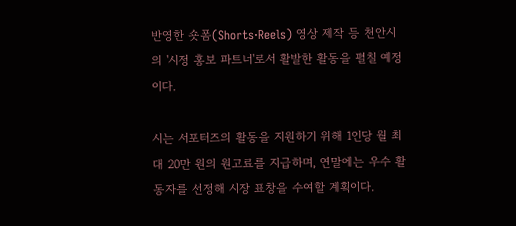반영한 숏폼(Shorts·Reels) 영상 제작 등 천안시의 '시정 홍보 파트너'로서 활발한 활동을 펼칠 예정이다.

시는 서포터즈의 활동을 지원하기 위해 1인당 월 최대 20만 원의 원고료를 지급하며, 연말에는 우수 활동자를 선정해 시장 표창을 수여할 계획이다.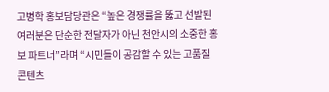고병학 홍보담당관은 “높은 경쟁률을 뚫고 선발된 여러분은 단순한 전달자가 아닌 천안시의 소중한 홍보 파트너”라며 “시민들이 공감할 수 있는 고품질 콘텐츠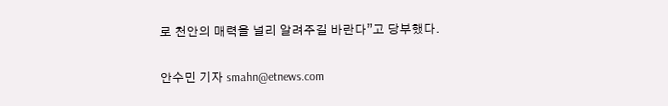로 천안의 매력을 널리 알려주길 바란다”고 당부했다.

안수민 기자 smahn@etnews.com